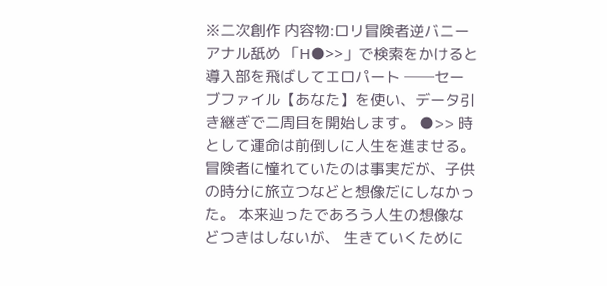※二次創作 内容物:ロリ冒険者逆バニーアナル舐め 「H●>>」で検索をかけると導入部を飛ばしてエロパート ──セーブファイル【あなた】を使い、データ引き継ぎで二周目を開始します。 ●>> 時として運命は前倒しに人生を進ませる。 冒険者に憧れていたのは事実だが、子供の時分に旅立つなどと想像だにしなかった。 本来辿ったであろう人生の想像などつきはしないが、 生きていくために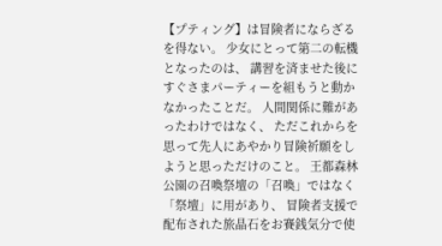【プティング】は冒険者にならざるを得ない。 少女にとって第二の転機となったのは、 講習を済ませた後にすぐさまパーティーを組もうと動かなかったことだ。 人間関係に難があったわけではなく、 ただこれからを思って先人にあやかり冒険祈願をしようと思っただけのこと。 王都森林公園の召喚祭壇の「召喚」ではなく「祭壇」に用があり、 冒険者支援で配布された旅晶石をお賽銭気分で使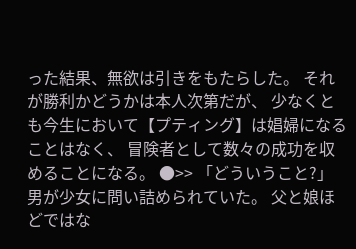った結果、無欲は引きをもたらした。 それが勝利かどうかは本人次第だが、 少なくとも今生において【プティング】は娼婦になることはなく、 冒険者として数々の成功を収めることになる。 ●>> 「どういうこと?」 男が少女に問い詰められていた。 父と娘ほどではな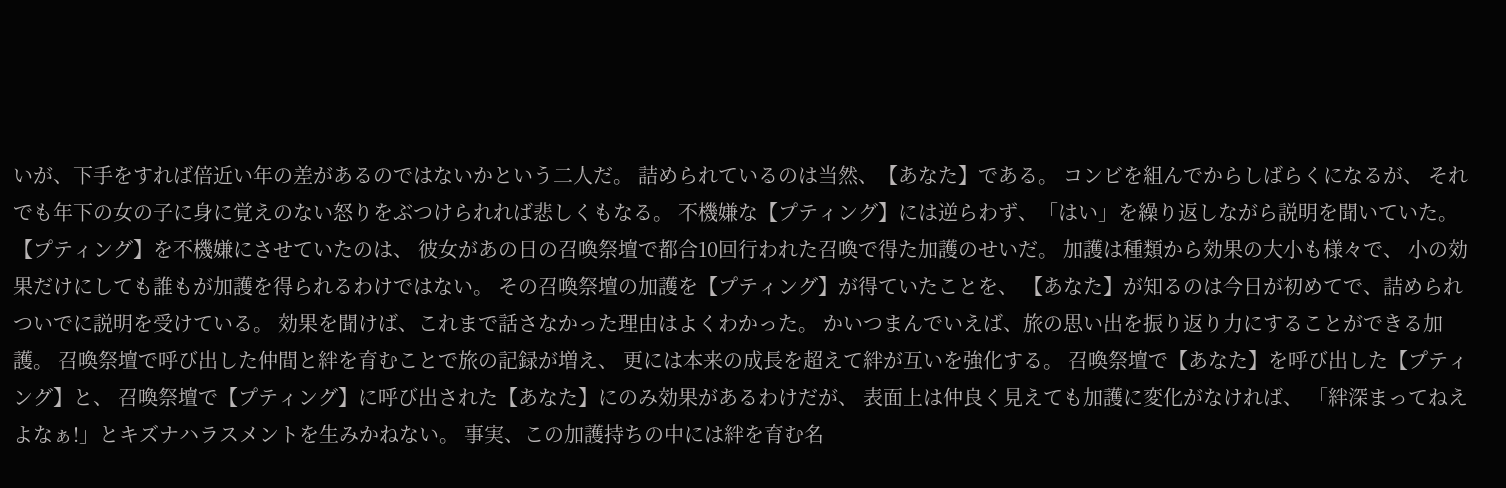いが、下手をすれば倍近い年の差があるのではないかという二人だ。 詰められているのは当然、【あなた】である。 コンビを組んでからしばらくになるが、 それでも年下の女の子に身に覚えのない怒りをぶつけられれば悲しくもなる。 不機嫌な【プティング】には逆らわず、「はい」を繰り返しながら説明を聞いていた。 【プティング】を不機嫌にさせていたのは、 彼女があの日の召喚祭壇で都合10回行われた召喚で得た加護のせいだ。 加護は種類から効果の大小も様々で、 小の効果だけにしても誰もが加護を得られるわけではない。 その召喚祭壇の加護を【プティング】が得ていたことを、 【あなた】が知るのは今日が初めてで、詰められついでに説明を受けている。 効果を聞けば、これまで話さなかった理由はよくわかった。 かいつまんでいえば、旅の思い出を振り返り力にすることができる加護。 召喚祭壇で呼び出した仲間と絆を育むことで旅の記録が増え、 更には本来の成長を超えて絆が互いを強化する。 召喚祭壇で【あなた】を呼び出した【プティング】と、 召喚祭壇で【プティング】に呼び出された【あなた】にのみ効果があるわけだが、 表面上は仲良く見えても加護に変化がなければ、 「絆深まってねえよなぁ!」とキズナハラスメントを生みかねない。 事実、この加護持ちの中には絆を育む名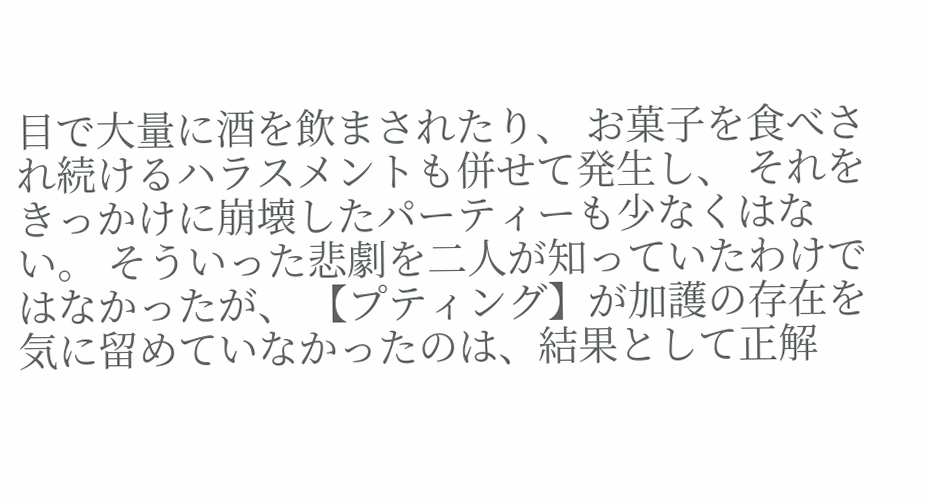目で大量に酒を飲まされたり、 お菓子を食べされ続けるハラスメントも併せて発生し、 それをきっかけに崩壊したパーティーも少なくはない。 そういった悲劇を二人が知っていたわけではなかったが、 【プティング】が加護の存在を気に留めていなかったのは、結果として正解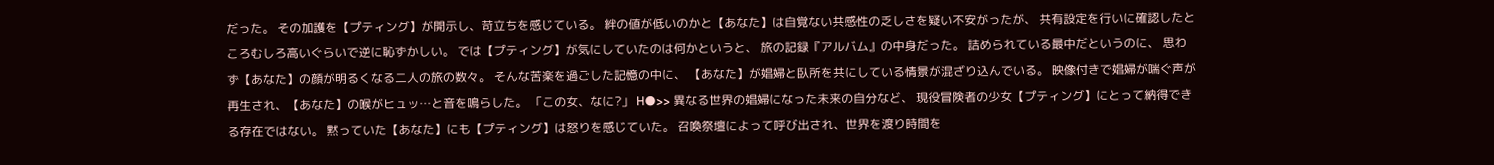だった。 その加護を【プティング】が開示し、苛立ちを感じている。 絆の値が低いのかと【あなた】は自覚ない共感性の乏しさを疑い不安がったが、 共有設定を行いに確認したところむしろ高いぐらいで逆に恥ずかしい。 では【プティング】が気にしていたのは何かというと、 旅の記録『アルバム』の中身だった。 詰められている最中だというのに、 思わず【あなた】の顔が明るくなる二人の旅の数々。 そんな苦楽を過ごした記憶の中に、 【あなた】が娼婦と臥所を共にしている情景が混ざり込んでいる。 映像付きで娼婦が喘ぐ声が再生され、【あなた】の喉がヒュッ…と音を鳴らした。 「この女、なに?」 H●>> 異なる世界の娼婦になった未来の自分など、 現役冒険者の少女【プティング】にとって納得できる存在ではない。 黙っていた【あなた】にも【プティング】は怒りを感じていた。 召喚祭壇によって呼び出され、世界を渡り時間を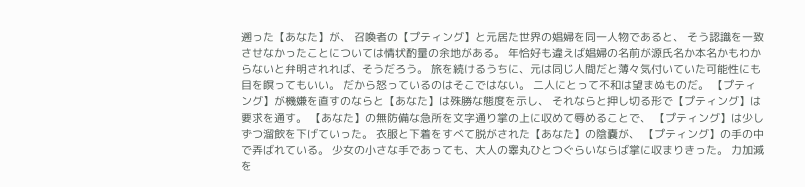遡った【あなた】が、 召喚者の【プティング】と元居た世界の娼婦を同一人物であると、 そう認識を一致させなかったことについては情状酌量の余地がある。 年恰好も違えば娼婦の名前が源氏名か本名かもわからないと弁明されれば、そうだろう。 旅を続けるうちに、元は同じ人間だと薄々気付いていた可能性にも目を瞑ってもいい。 だから怒っているのはそこではない。 二人にとって不和は望まぬものだ。 【プティング】が機嫌を直すのならと【あなた】は殊勝な態度を示し、 それならと押し切る形で【プティング】は要求を通す。 【あなた】の無防備な急所を文字通り掌の上に収めて辱めることで、 【プティング】は少しずつ溜飲を下げていった。 衣服と下着をすべて脱がされた【あなた】の陰嚢が、 【プティング】の手の中で弄ばれている。 少女の小さな手であっても、大人の睾丸ひとつぐらいならば掌に収まりきった。 力加減を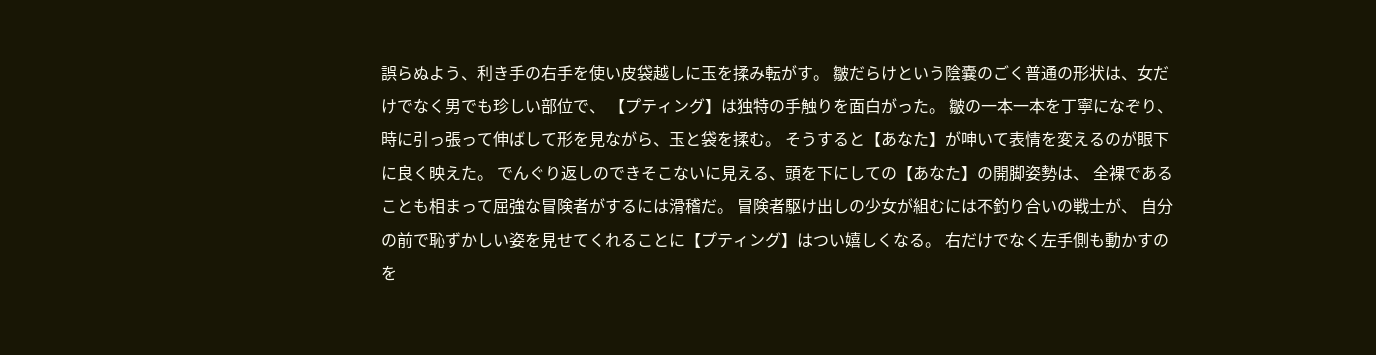誤らぬよう、利き手の右手を使い皮袋越しに玉を揉み転がす。 皺だらけという陰嚢のごく普通の形状は、女だけでなく男でも珍しい部位で、 【プティング】は独特の手触りを面白がった。 皺の一本一本を丁寧になぞり、 時に引っ張って伸ばして形を見ながら、玉と袋を揉む。 そうすると【あなた】が呻いて表情を変えるのが眼下に良く映えた。 でんぐり返しのできそこないに見える、頭を下にしての【あなた】の開脚姿勢は、 全裸であることも相まって屈強な冒険者がするには滑稽だ。 冒険者駆け出しの少女が組むには不釣り合いの戦士が、 自分の前で恥ずかしい姿を見せてくれることに【プティング】はつい嬉しくなる。 右だけでなく左手側も動かすのを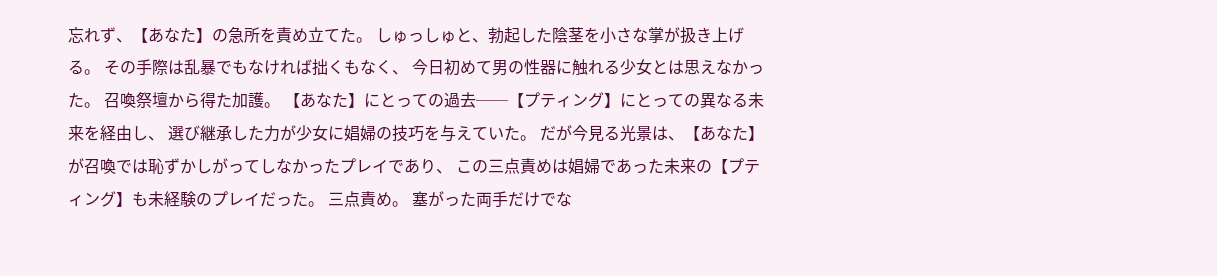忘れず、【あなた】の急所を責め立てた。 しゅっしゅと、勃起した陰茎を小さな掌が扱き上げる。 その手際は乱暴でもなければ拙くもなく、 今日初めて男の性器に触れる少女とは思えなかった。 召喚祭壇から得た加護。 【あなた】にとっての過去──【プティング】にとっての異なる未来を経由し、 選び継承した力が少女に娼婦の技巧を与えていた。 だが今見る光景は、【あなた】が召喚では恥ずかしがってしなかったプレイであり、 この三点責めは娼婦であった未来の【プティング】も未経験のプレイだった。 三点責め。 塞がった両手だけでな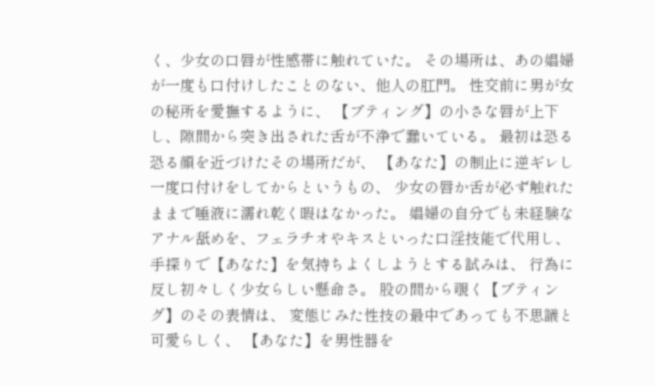く、少女の口唇が性感帯に触れていた。 その場所は、あの娼婦が一度も口付けしたことのない、他人の肛門。 性交前に男が女の秘所を愛撫するように、 【プティング】の小さな唇が上下し、隙間から突き出された舌が不浄で蠢いている。 最初は恐る恐る顔を近づけたその場所だが、 【あなた】の制止に逆ギレし一度口付けをしてからというもの、 少女の唇か舌が必ず触れたままで唾液に濡れ乾く暇はなかった。 娼婦の自分でも未経験なアナル舐めを、フェラチオやキスといった口淫技能で代用し、 手探りで【あなた】を気持ちよくしようとする試みは、 行為に反し初々しく少女らしい懸命さ。 股の間から覗く【プティング】のその表情は、 変態じみた性技の最中であっても不思議と可愛らしく、 【あなた】を男性器を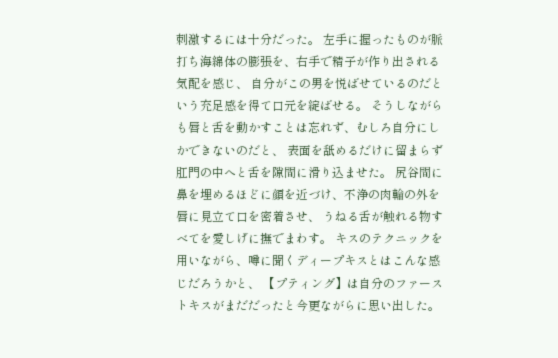刺激するには十分だった。 左手に握ったものが脈打ち海綿体の膨張を、右手で精子が作り出される気配を感じ、 自分がこの男を悦ばせているのだという充足感を得て口元を綻ばせる。 そうしながらも唇と舌を動かすことは忘れず、むしろ自分にしかできないのだと、 表面を舐めるだけに留まらず肛門の中へと舌を隙間に滑り込ませた。 尻谷間に鼻を埋めるほどに顔を近づけ、不浄の肉輪の外を唇に見立て口を密着させ、 うねる舌が触れる物すべてを愛しげに撫でまわす。 キスのテクニックを用いながら、噂に聞くディープキスとはこんな感じだろうかと、 【プティング】は自分のファーストキスがまだだったと今更ながらに思い出した。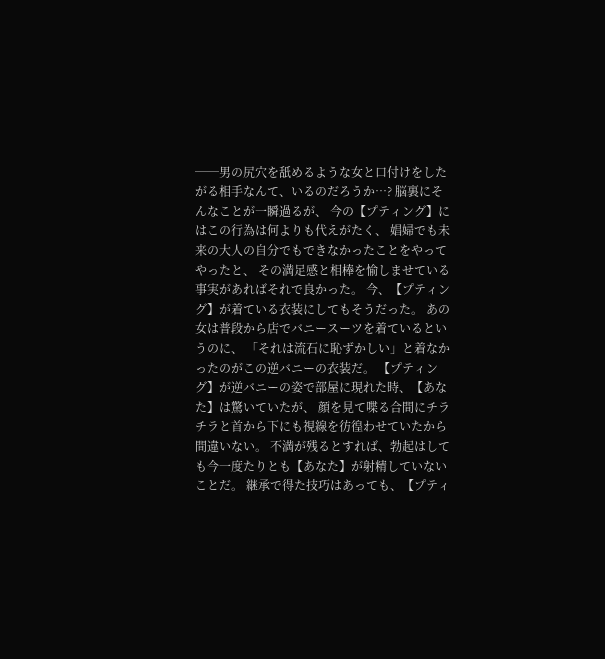──男の尻穴を舐めるような女と口付けをしたがる相手なんて、いるのだろうか…? 脳裏にそんなことが一瞬過るが、 今の【プティング】にはこの行為は何よりも代えがたく、 娼婦でも未来の大人の自分でもできなかったことをやってやったと、 その満足感と相棒を愉しませている事実があればそれで良かった。 今、【プティング】が着ている衣装にしてもそうだった。 あの女は普段から店でバニースーツを着ているというのに、 「それは流石に恥ずかしい」と着なかったのがこの逆バニーの衣装だ。 【プティング】が逆バニーの姿で部屋に現れた時、【あなた】は驚いていたが、 顔を見て喋る合間にチラチラと首から下にも視線を彷徨わせていたから間違いない。 不満が残るとすれば、勃起はしても今一度たりとも【あなた】が射精していないことだ。 継承で得た技巧はあっても、【プティ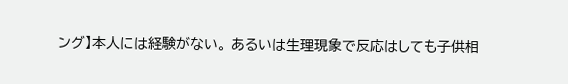ング】本人には経験がない。 あるいは生理現象で反応はしても子供相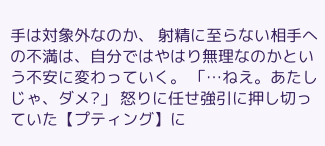手は対象外なのか、 射精に至らない相手への不満は、自分ではやはり無理なのかという不安に変わっていく。 「…ねえ。あたしじゃ、ダメ?」 怒りに任せ強引に押し切っていた【プティング】に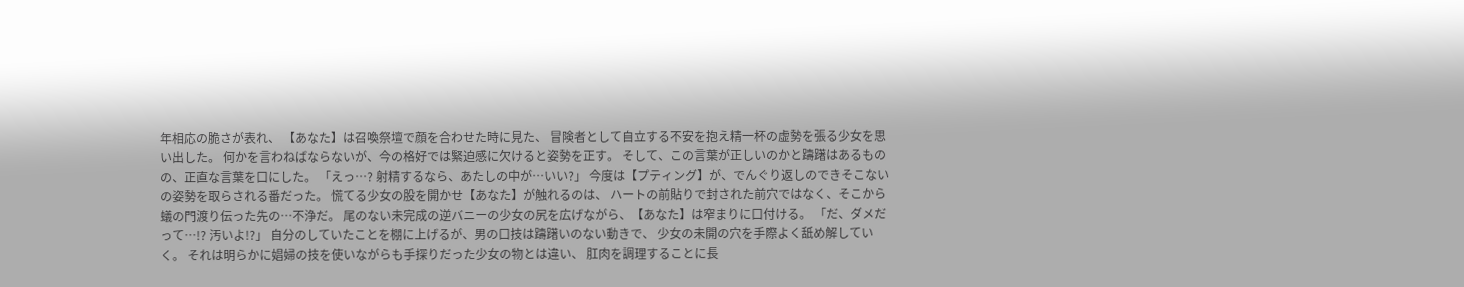年相応の脆さが表れ、 【あなた】は召喚祭壇で顔を合わせた時に見た、 冒険者として自立する不安を抱え精一杯の虚勢を張る少女を思い出した。 何かを言わねばならないが、今の格好では緊迫感に欠けると姿勢を正す。 そして、この言葉が正しいのかと躊躇はあるものの、正直な言葉を口にした。 「えっ…? 射精するなら、あたしの中が…いい?」 今度は【プティング】が、でんぐり返しのできそこないの姿勢を取らされる番だった。 慌てる少女の股を開かせ【あなた】が触れるのは、 ハートの前貼りで封された前穴ではなく、そこから蟻の門渡り伝った先の…不浄だ。 尾のない未完成の逆バニーの少女の尻を広げながら、【あなた】は窄まりに口付ける。 「だ、ダメだって…!? 汚いよ!?」 自分のしていたことを棚に上げるが、男の口技は躊躇いのない動きで、 少女の未開の穴を手際よく舐め解していく。 それは明らかに娼婦の技を使いながらも手探りだった少女の物とは違い、 肛肉を調理することに長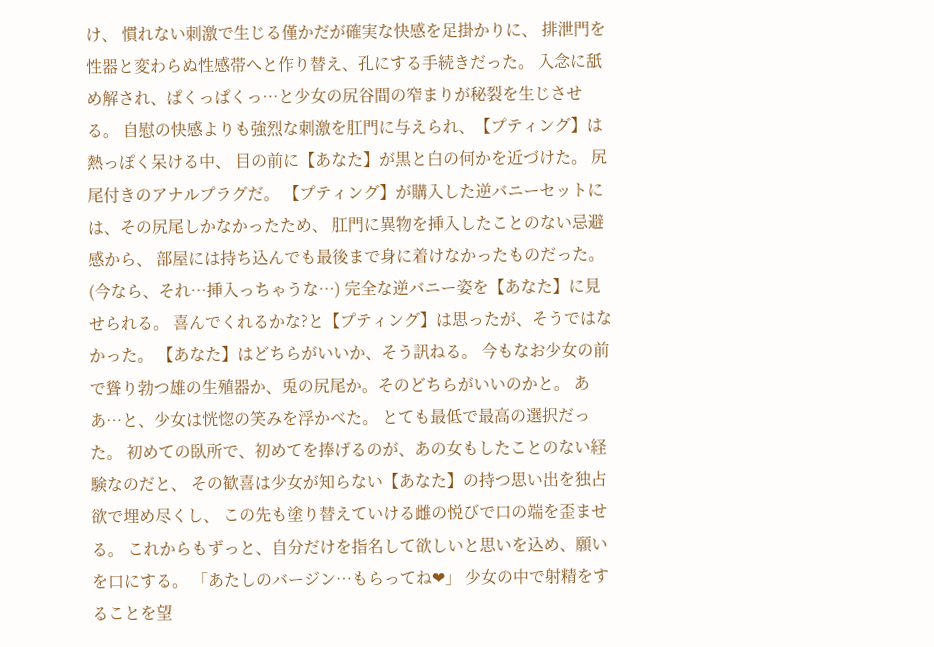け、 慣れない刺激で生じる僅かだが確実な快感を足掛かりに、 排泄門を性器と変わらぬ性感帯へと作り替え、孔にする手続きだった。 入念に舐め解され、ぱくっぱくっ…と少女の尻谷間の窄まりが秘裂を生じさせる。 自慰の快感よりも強烈な刺激を肛門に与えられ、【プティング】は熱っぽく呆ける中、 目の前に【あなた】が黒と白の何かを近づけた。 尻尾付きのアナルプラグだ。 【プティング】が購入した逆バニーセットには、その尻尾しかなかったため、 肛門に異物を挿入したことのない忌避感から、 部屋には持ち込んでも最後まで身に着けなかったものだった。 (今なら、それ…挿入っちゃうな…) 完全な逆バニー姿を【あなた】に見せられる。 喜んでくれるかな?と【プティング】は思ったが、そうではなかった。 【あなた】はどちらがいいか、そう訊ねる。 今もなお少女の前で聳り勃つ雄の生殖器か、兎の尻尾か。そのどちらがいいのかと。 ああ…と、少女は恍惚の笑みを浮かべた。 とても最低で最高の選択だった。 初めての臥所で、初めてを捧げるのが、あの女もしたことのない経験なのだと、 その歓喜は少女が知らない【あなた】の持つ思い出を独占欲で埋め尽くし、 この先も塗り替えていける雌の悦びで口の端を歪ませる。 これからもずっと、自分だけを指名して欲しいと思いを込め、願いを口にする。 「あたしのバージン…もらってね❤」 少女の中で射精をすることを望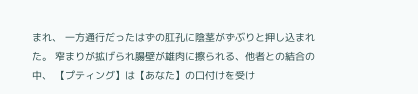まれ、 一方通行だったはずの肛孔に陰茎がずぶりと押し込まれた。 窄まりが拡げられ腸壁が雄肉に擦られる、他者との結合の中、 【プティング】は【あなた】の口付けを受け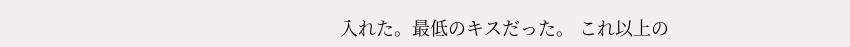入れた。最低のキスだった。 これ以上の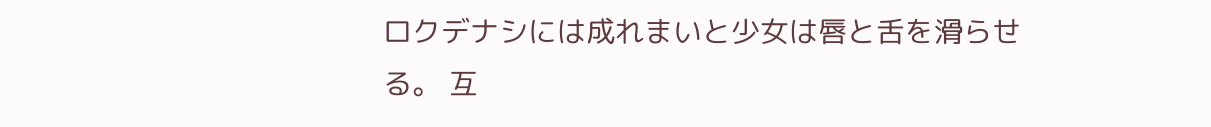ロクデナシには成れまいと少女は唇と舌を滑らせる。 互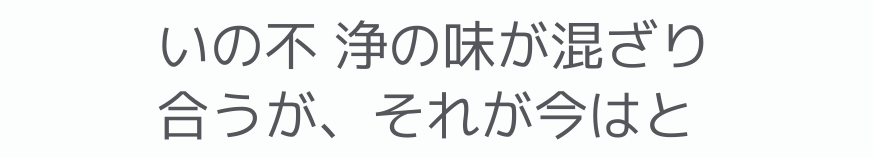いの不 浄の味が混ざり合うが、それが今はと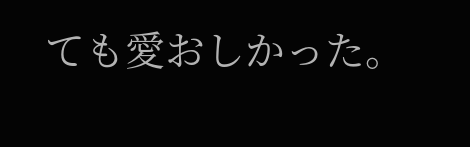ても愛おしかった。